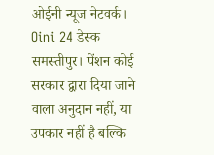ओईनी न्यूज नेटवर्क।
Oini 24 डेस्क समस्तीपुर। पेंशन कोई सरकार द्वारा दिया जाने वाला अनुदान नहीं, या उपकार नहीं है बल्कि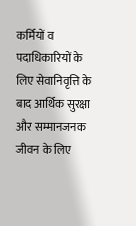कर्मियों व पदाधिकारियों के लिए सेवानिवृत्ति के बाद आर्थिक सुरक्षा और सम्मानजनक जीवन के लिए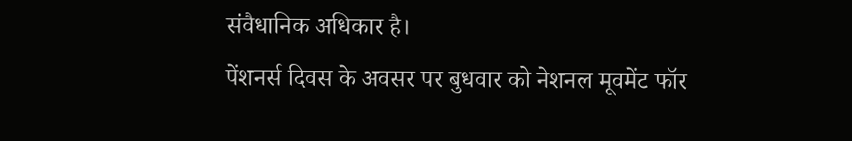संवैधानिक अधिकार है।
पेंशनर्स दिवस के अवसर पर बुधवार को नेशनल मूवमेंट फॉर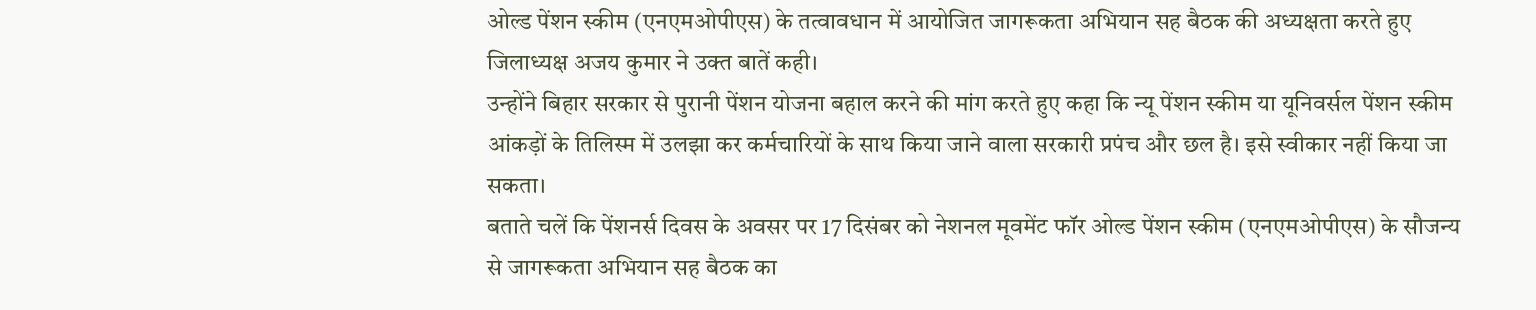ओल्ड पेंशन स्कीम (एनएमओपीएस) के तत्वावधान में आयोजित जागरूकता अभियान सह बैठक की अध्यक्षता करते हुए जिलाध्यक्ष अजय कुमार ने उक्त बातें कही।
उन्होंने बिहार सरकार से पुरानी पेंशन योजना बहाल करने की मांग करते हुए कहा कि न्यू पेंशन स्कीम या यूनिवर्सल पेंशन स्कीम आंकड़ों के तिलिस्म में उलझा कर कर्मचारियों के साथ किया जाने वाला सरकारी प्रपंच और छल है। इसे स्वीकार नहीं किया जा सकता।
बताते चलें कि पेंशनर्स दिवस के अवसर पर 17 दिसंबर को नेशनल मूवमेंट फॉर ओल्ड पेंशन स्कीम (एनएमओपीएस) के सौजन्य से जागरूकता अभियान सह बैठक का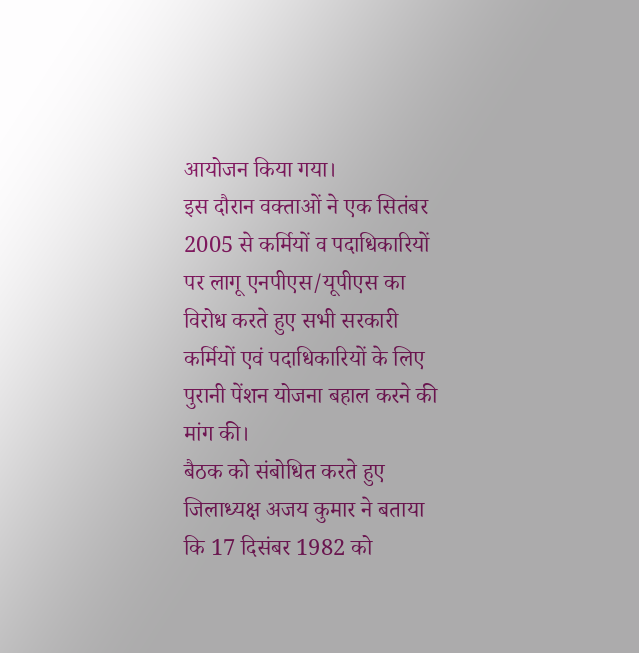आयोजन किया गया।
इस दौरान वक्ताओं ने एक सितंबर 2005 से कर्मियों व पदाधिकारियों पर लागू एनपीएस/यूपीएस का विरोध करते हुए सभी सरकारी कर्मियों एवं पदाधिकारियों के लिए पुरानी पेंशन योजना बहाल करने की मांग की।
बैठक को संबोधित करते हुए जिलाध्यक्ष अजय कुमार ने बताया कि 17 दिसंबर 1982 को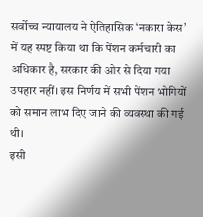सर्वोच्च न्यायालय ने ऐतिहासिक ‘नकारा केस’ में यह स्पष्ट किया था कि पेंशन कर्मचारी का अधिकार है, सरकार की ओर से दिया गया उपहार नहीं। इस निर्णय में सभी पेंशन भोगियों को समान लाभ दिए जाने की व्यवस्था की गई थी।
इसी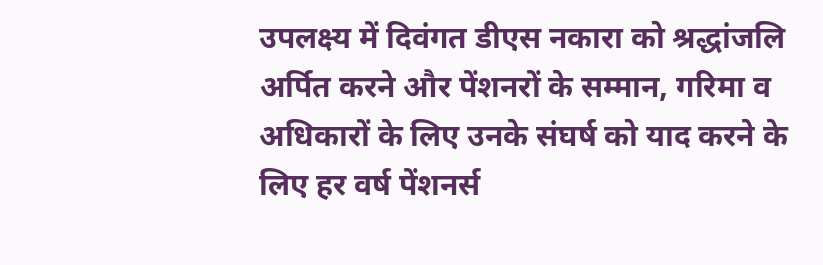उपलक्ष्य में दिवंगत डीएस नकारा को श्रद्धांजलि अर्पित करने और पेंशनरों के सम्मान, गरिमा व अधिकारों के लिए उनके संघर्ष को याद करने के लिए हर वर्ष पेंशनर्स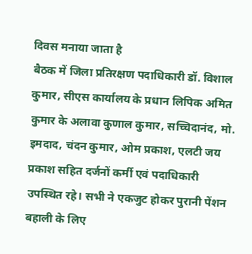दिवस मनाया जाता है
बैठक में जिला प्रतिरक्षण पदाधिकारी डॉ. विशाल कुमार, सीएस कार्यालय के प्रधान लिपिक अमित कुमार के अलावा कुणाल कुमार, सच्चिदानंद, मो. इमदाद, चंदन कुमार, ओम प्रकाश, एलटी जय प्रकाश सहित दर्जनों कर्मी एवं पदाधिकारी उपस्थित रहे। सभी ने एकजुट होकर पुरानी पेंशन बहाली के लिए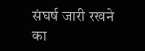संघर्ष जारी रखने का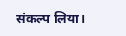संकल्प लिया।